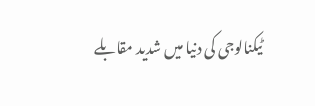ٹیکنالوجی کی دنیا میں شدید مقابلے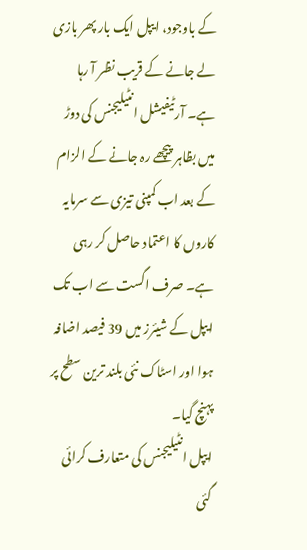کے باوجود، ایپل ایک بار پھر بازی لے جانے کے قریب نظر آ رہا ہے۔ آرٹیفیشل انٹیلیجنس کی دوڑ میں بظاہر پیچھے رہ جانے کے الزام کے بعد اب کمپنی تیزی سے سرمایہ کاروں کا اعتماد حاصل کر رہی ہے۔ صرف اگست سے اب تک ایپل کے شیئرز میں 39 فیصد اضافہ ہوا اور اسٹاک نئی بلند ترین سطح پر پہنچ گیا۔
ایپل انٹیلیجنس کی متعارف کرائی گئی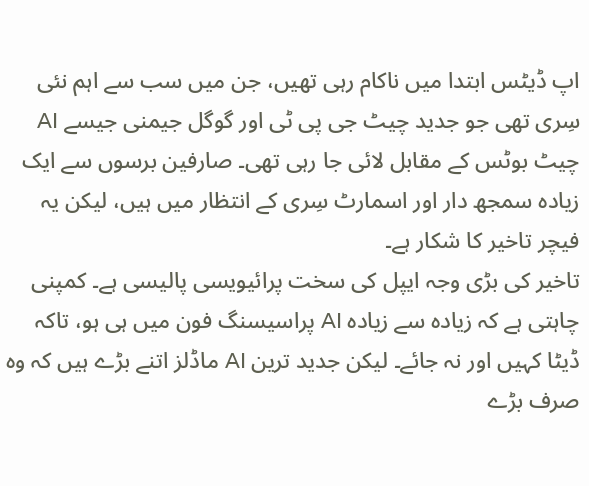اپ ڈیٹس ابتدا میں ناکام رہی تھیں، جن میں سب سے اہم نئی سِری تھی جو جدید چیٹ جی پی ٹی اور گوگل جیمنی جیسے AI چیٹ بوٹس کے مقابل لائی جا رہی تھی۔ صارفین برسوں سے ایک زیادہ سمجھ دار اور اسمارٹ سِری کے انتظار میں ہیں، لیکن یہ فیچر تاخیر کا شکار ہے۔
تاخیر کی بڑی وجہ ایپل کی سخت پرائیویسی پالیسی ہے۔ کمپنی چاہتی ہے کہ زیادہ سے زیادہ AI پراسیسنگ فون میں ہی ہو، تاکہ ڈیٹا کہیں اور نہ جائے۔ لیکن جدید ترین AI ماڈلز اتنے بڑے ہیں کہ وہ صرف بڑے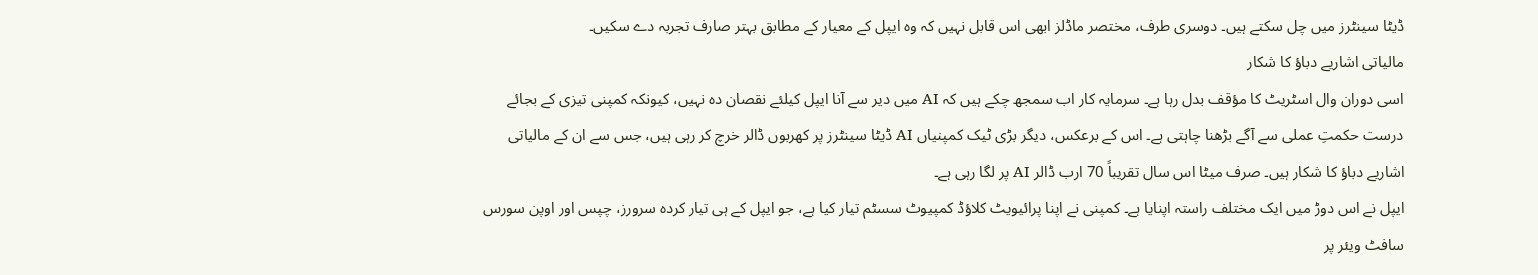ڈیٹا سینٹرز میں چل سکتے ہیں۔ دوسری طرف، مختصر ماڈلز ابھی اس قابل نہیں کہ وہ ایپل کے معیار کے مطابق بہتر صارف تجربہ دے سکیں۔
مالیاتی اشاریے دباؤ کا شکار
اسی دوران وال اسٹریٹ کا مؤقف بدل رہا ہے۔ سرمایہ کار اب سمجھ چکے ہیں کہ AI میں دیر سے آنا ایپل کیلئے نقصان دہ نہیں، کیونکہ کمپنی تیزی کے بجائے درست حکمتِ عملی سے آگے بڑھنا چاہتی ہے۔ اس کے برعکس، دیگر بڑی ٹیک کمپنیاں AI ڈیٹا سینٹرز پر کھربوں ڈالر خرچ کر رہی ہیں، جس سے ان کے مالیاتی اشاریے دباؤ کا شکار ہیں۔ صرف میٹا اس سال تقریباً 70 ارب ڈالر AI پر لگا رہی ہے۔
ایپل نے اس دوڑ میں ایک مختلف راستہ اپنایا ہے۔ کمپنی نے اپنا پرائیویٹ کلاؤڈ کمپیوٹ سسٹم تیار کیا ہے، جو ایپل کے ہی تیار کردہ سرورز، چپس اور اوپن سورس سافٹ ویئر پر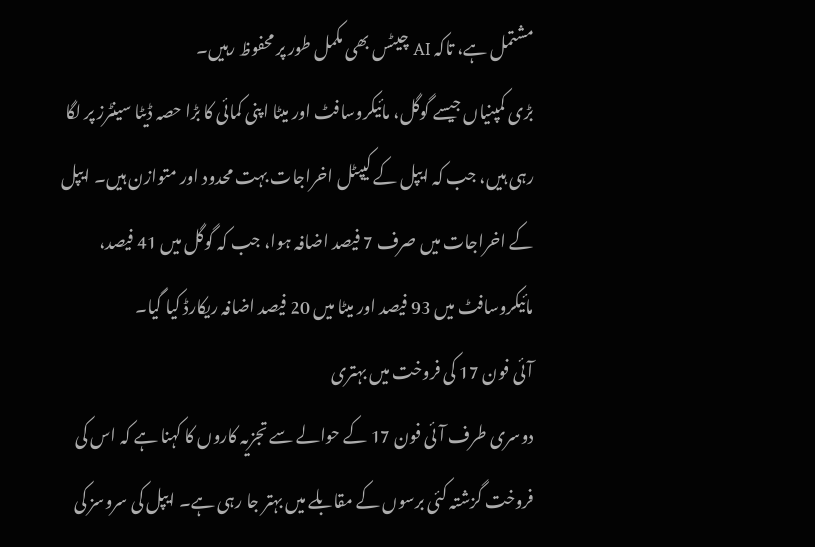مشتمل ہے، تاکہ AI چیٹس بھی مکمل طور پر محفوظ رہیں۔
بڑی کمپنیاں جیسے گوگل، مائیکروسافٹ اور میٹا اپنی کمائی کا بڑا حصہ ڈیٹا سینٹرز پر لگا رہی ہیں، جب کہ ایپل کے کیپٹل اخراجات بہت محدود اور متوازن ہیں۔ ایپل کے اخراجات میں صرف 7 فیصد اضافہ ہوا، جب کہ گوگل میں 41 فیصد، مائیکروسافٹ میں 93 فیصد اور میٹا میں 20 فیصد اضافہ ریکارڈ کیا گیا۔
آئی فون 17 کی فروخت میں بہتری
دوسری طرف آئی فون 17 کے حوالے سے تجزیہ کاروں کا کہنا ہے کہ اس کی فروخت گزشتہ کئی برسوں کے مقابلے میں بہتر جا رہی ہے۔ ایپل کی سروسز کی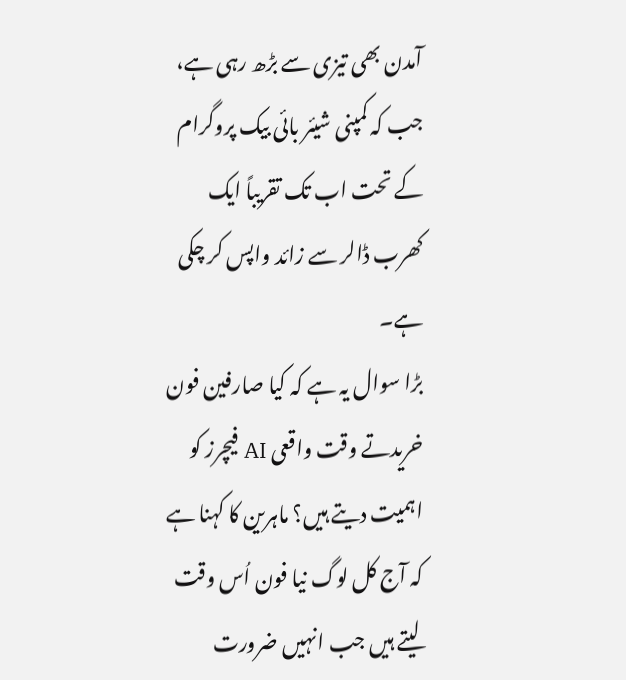آمدن بھی تیزی سے بڑھ رہی ہے، جب کہ کمپنی شیئر بائی بیک پروگرام کے تحت اب تک تقریباً ایک کھرب ڈالر سے زائد واپس کر چکی ہے۔
بڑا سوال یہ ہے کہ کیا صارفین فون خریدتے وقت واقعی AI فیچرز کو اہمیت دیتے ہیں؟ ماہرین کا کہنا ہے کہ آج کل لوگ نیا فون اُس وقت لیتے ہیں جب انہیں ضرورت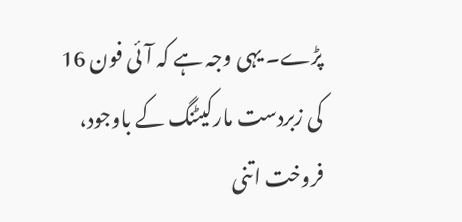پڑے۔ یہی وجہ ہے کہ آئی فون 16 کی زبردست مارکیٹنگ کے باوجود، فروخت اتنی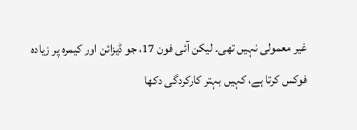غیر معمولی نہیں تھی۔ لیکن آئی فون 17، جو ڈیزائن اور کیمرہ پر زیادہ فوکس کرتا ہے، کہیں بہتر کارکردگی دکھا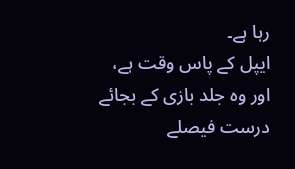رہا ہے۔
ایپل کے پاس وقت ہے، اور وہ جلد بازی کے بجائے درست فیصلے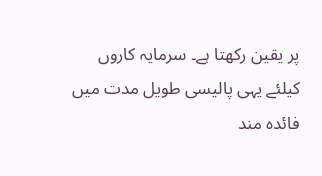پر یقین رکھتا ہے۔ سرمایہ کاروں کیلئے یہی پالیسی طویل مدت میں فائدہ مند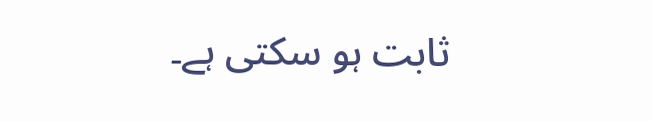ثابت ہو سکتی ہے۔